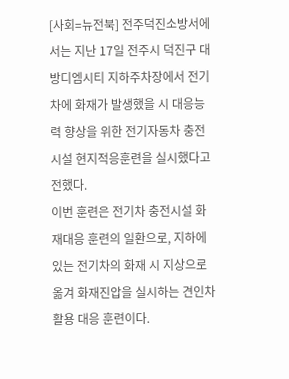[사회=뉴전북] 전주덕진소방서에서는 지난 17일 전주시 덕진구 대방디엠시티 지하주차장에서 전기차에 화재가 발생했을 시 대응능력 향상을 위한 전기자동차 충전시설 현지적응훈련을 실시했다고 전했다.
이번 훈련은 전기차 충전시설 화재대응 훈련의 일환으로, 지하에 있는 전기차의 화재 시 지상으로 옮겨 화재진압을 실시하는 견인차 활용 대응 훈련이다.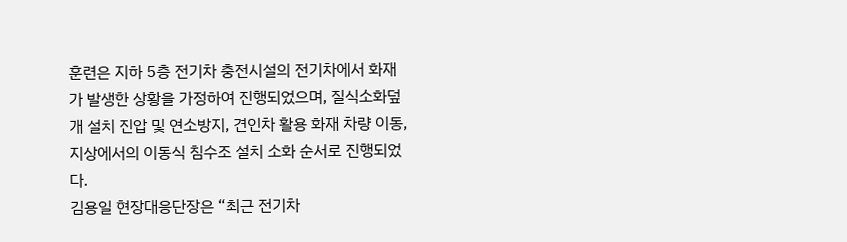훈련은 지하 5층 전기차 충전시설의 전기차에서 화재가 발생한 상황을 가정하여 진행되었으며, 질식소화덮개 설치 진압 및 연소방지, 견인차 활용 화재 차량 이동, 지상에서의 이동식 침수조 설치 소화 순서로 진행되었다.
김용일 현장대응단장은 “최근 전기차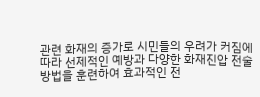관련 화재의 증가로 시민들의 우려가 커짐에 따라 선제적인 예방과 다양한 화재진압 전술 방법을 훈련하여 효과적인 전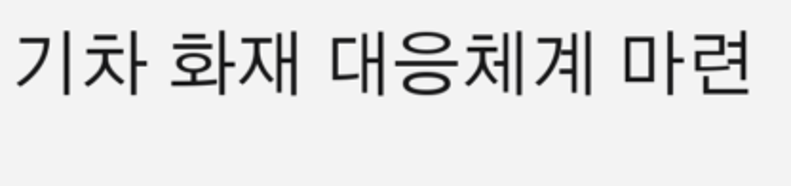기차 화재 대응체계 마련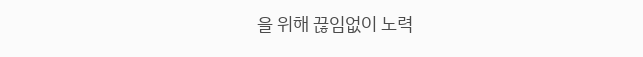을 위해 끊임없이 노력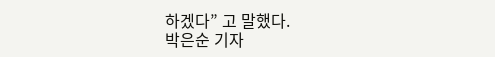하겠다” 고 말했다.
박은순 기자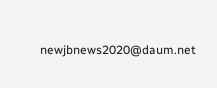newjbnews2020@daum.net